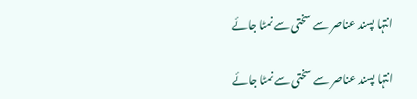انتہا پسند عناصر سے سختی سے نمٹا جائے

انتہا پسند عناصر سے سختی سے نمٹا جائے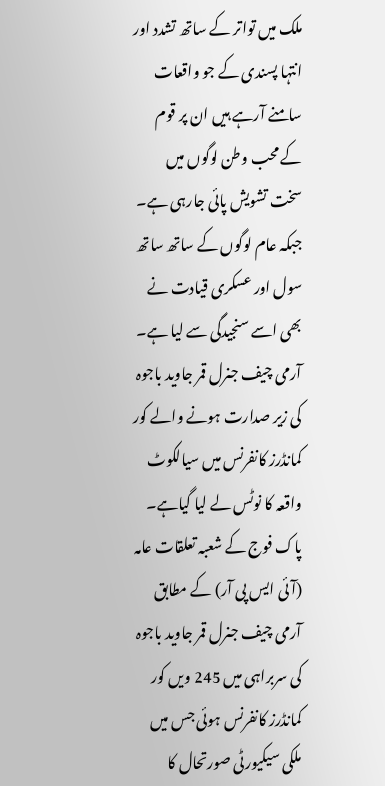ملک میں تواتر کے ساتھ تشدد اور انتہا پسندی کے جو واقعات سامنے آرہے ہیں ان پر قوم کے محب وطن لوگوں میں سخت تشویش پائی جارہی ہے۔ جبکہ عام لوگوں کے ساتھ ساتھ سول اور عسکری قیادت نے بھی اسے سنجیدگی سے لیا ہے۔ آرمی چیف جنرل قمر جاوید باجوہ کی زیر صدارت ہونے والے کور کمانڈرز کانفرنس میں سیالکوٹ واقعہ کا نوٹس لے لیا گیاہے۔ پاک فوج کے شعبہ تعلقات عامہ (آئی ایس پی آر) کے مطابق آرمی چیف جنرل قمر جاوید باجوہ کی سربراہی میں 245 ویں کور کمانڈرز کانفرنس ہوئی جس میں ملکی سیکیورٹی صورتحال کا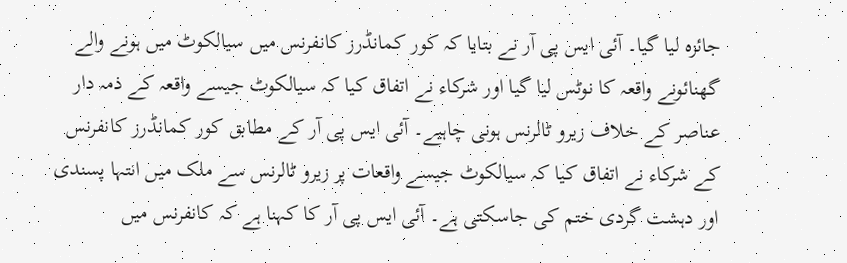جائزہ لیا گیا۔ آئی ایس پی آر نے بتایا کہ کور کمانڈرز کانفرنس میں سیالکوٹ میں ہونے والے گھنائونے واقعہ کا نوٹس لیا گیا اور شرکاء نے اتفاق کیا کہ سیالکوٹ جیسے واقعہ کے ذمہ دار عناصر کے خلاف زیرو ٹالرنس ہونی چاہیے۔ آئی ایس پی آر کے مطابق کور کمانڈرز کانفرنس کے شرکاء نے اتفاق کیا کہ سیالکوٹ جیسے واقعات پر زیرو ٹالرنس سے ملک میں انتہا پسندی اور دہشت گردی ختم کی جاسکتی ہے۔ آئی ایس پی آر کا کہنا ہے کہ کانفرنس میں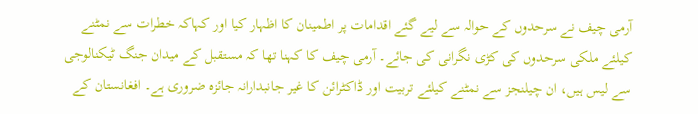آرمی چیف نے سرحدوں کے حوالہ سے لیے گئے اقدامات پر اطمینان کا اظہار کیا اور کہاکہ خطرات سے نمٹنے کیلئے ملکی سرحدوں کی کڑی نگرانی کی جائے۔ آرمی چیف کا کہنا تھا کہ مستقبل کے میدان جنگ ٹیکنالوجی سے لیس ہیں، ان چیلنجز سے نمٹنے کیلئے تربیت اور ڈاکٹرائن کا غیر جانبدارانہ جائزہ ضروری ہے۔ افغانستان کے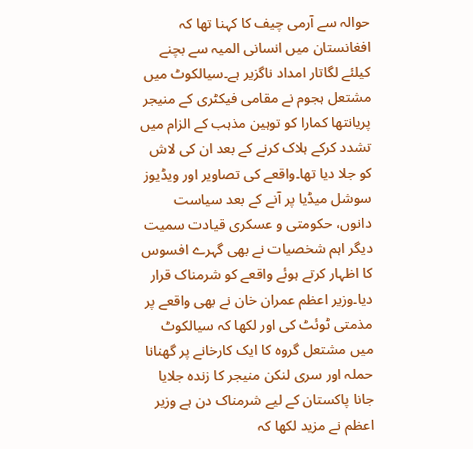حوالہ سے آرمی چیف کا کہنا تھا کہ افغانستان میں انسانی المیہ سے بچنے کیلئے لگاتار امداد ناگزیر ہے۔سیالکوٹ میں مشتعل ہجوم نے مقامی فیکٹری کے منیجر پریانتھا کمارا کو توہین مذہب کے الزام میں تشدد کرکے ہلاک کرنے کے بعد ان کی لاش کو جلا دیا تھا۔واقعے کی تصاویر اور ویڈیوز سوشل میڈیا پر آنے کے بعد سیاست دانوں، حکومتی و عسکری قیادت سمیت دیگر اہم شخصیات نے بھی گہرے افسوس کا اظہار کرتے ہوئے واقعے کو شرمناک قرار دیا۔وزیر اعظم عمران خان نے بھی واقعے پر مذمتی ٹوئٹ کی اور لکھا کہ سیالکوٹ میں مشتعل گروہ کا ایک کارخانے پر گھنانا حملہ اور سری لنکن منیجر کا زندہ جلایا جانا پاکستان کے لیے شرمناک دن ہے وزیر اعظم نے مزید لکھا کہ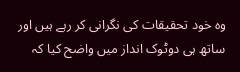وہ خود تحقیقات کی نگرانی کر رہے ہیں اور ساتھ ہی دوٹوک انداز میں واضح کیا کہ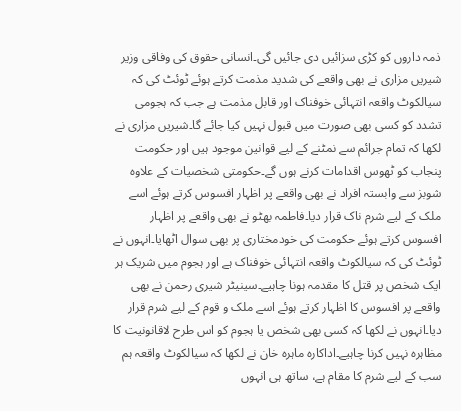ذمہ داروں کو کڑی سزائیں دی جائیں گی۔انسانی حقوق کی وفاقی وزیر شیریں مزاری نے بھی واقعے کی شدید مذمت کرتے ہوئے ٹوئٹ کی کہ سیالکوٹ واقعہ انتہائی خوفناک اور قابل مذمت ہے جب کہ ہجومی تشدد کو کسی بھی صورت میں قبول نہیں کیا جائے گا۔شیریں مزاری نے لکھا کہ تمام جرائم سے نمٹنے کے لیے قوانین موجود ہیں اور حکومت پنجاب کو ٹھوس اقدامات کرنے ہوں گے۔حکومتی شخصیات کے علاوہ شوبز سے وابستہ افراد نے بھی واقعے پر اظہار افسوس کرتے ہوئے اسے ملک کے لیے شرم ناک قرار دیا۔فاطمہ بھٹو نے بھی واقعے پر اظہار افسوس کرتے ہوئے حکومت کی خودمختاری پر بھی سوال اٹھایا۔انہوں نے ٹوئٹ کی کہ سیالکوٹ واقعہ انتہائی خوفناک ہے اور ہجوم میں شریک ہر ایک شخص پر قتل کا مقدمہ ہونا چاہیے۔سینیٹر شیری رحمن نے بھی واقعے پر افسوس کا اظہار کرتے ہوئے اسے ملک و قوم کے لیے شرم قرار دیا۔انہوں نے لکھا کہ کسی بھی شخص یا ہجوم کو اس طرح لاقانونیت کا مظاہرہ نہیں کرنا چاہیے۔اداکارہ ماہرہ خان نے لکھا کہ سیالکوٹ واقعہ ہم سب کے لیے شرم کا مقام ہے، ساتھ ہی انہوں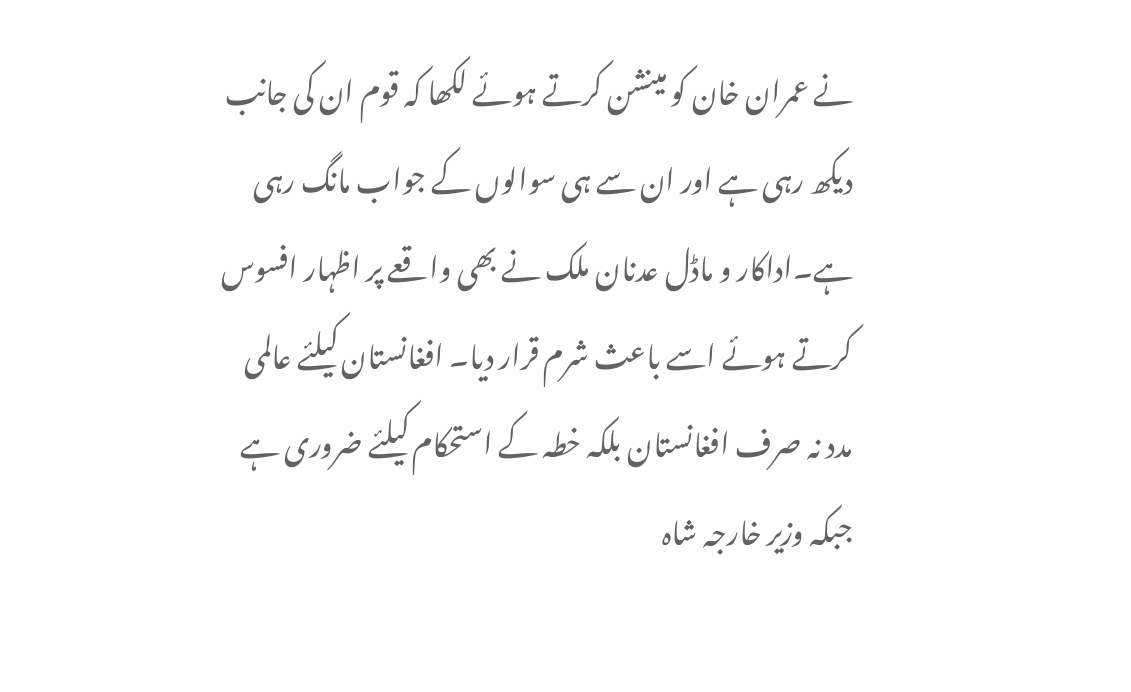نے عمران خان کو مینشن کرتے ہوئے لکھا کہ قوم ان کی جانب دیکھ رہی ہے اور ان سے ہی سوالوں کے جواب مانگ رہی ہے۔اداکار و ماڈل عدنان ملک نے بھی واقعے پر اظہار افسوس کرتے ہوئے اسے باعث شرم قرار دیا۔ افغانستان کیلئے عالمی مدد نہ صرف افغانستان بلکہ خطہ کے استحکام کیلئے ضروری ہے جبکہ وزیر خارجہ شاہ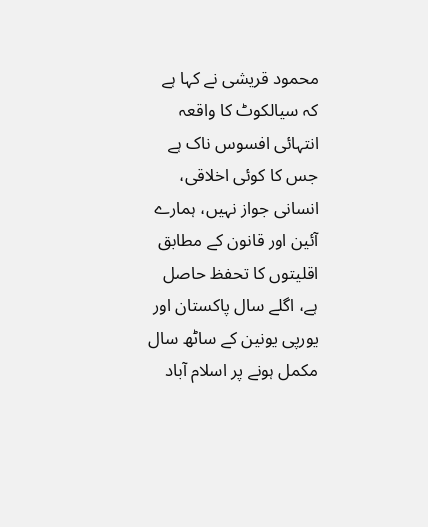محمود قریشی نے کہا ہے کہ سیالکوٹ کا واقعہ انتہائی افسوس ناک ہے جس کا کوئی اخلاقی، انسانی جواز نہیں، ہمارے آئین اور قانون کے مطابق اقلیتوں کا تحفظ حاصل ہے، اگلے سال پاکستان اور یورپی یونین کے ساٹھ سال مکمل ہونے پر اسلام آباد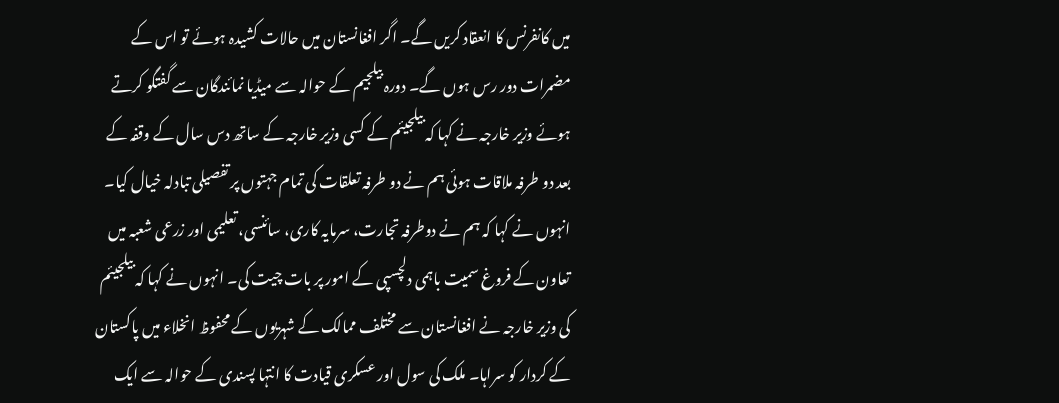میں کانفرنس کا انعقاد کریں گے۔ اگر افغانستان میں حالات کشیدہ ہوئے تو اس کے مضمرات دور رس ہوں گے۔ دورہ بیلجیم کے حوالہ سے میڈیا نمائندگان سے گفتگو کرتے ہوئے وزیر خارجہ نے کہا کہ بیلجیئم کے کسی وزیر خارجہ کے ساتھ دس سال کے وقفہ کے بعد دو طرفہ ملاقات ہوئی ہم نے دو طرفہ تعلقات کی تمام جہتوں پر تفصیلی تبادلہ خیال کیا۔ انہوں نے کہا کہ ہم نے دوطرفہ تجارت، سرمایہ کاری، سائنسی، تعلیمی اور زرعی شعبہ میں تعاون کے فروغ سمیت باہمی دلچسپی کے امور پر بات چیت کی۔ انہوں نے کہا کہ بیلجیئم کی وزیر خارجہ نے افغانستان سے مختلف ممالک کے شہریوں کے محفوظ انخلاء میں پاکستان کے کردار کو سراہا۔ ملک کی سول اور عسکری قیادت کا انتہا پسندی کے حوالہ سے ایک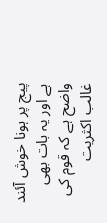پیج پر ہونا خوش آئند ہے اور یہ بات بھی واضح ہے کہ قوم کی غالب اکثریت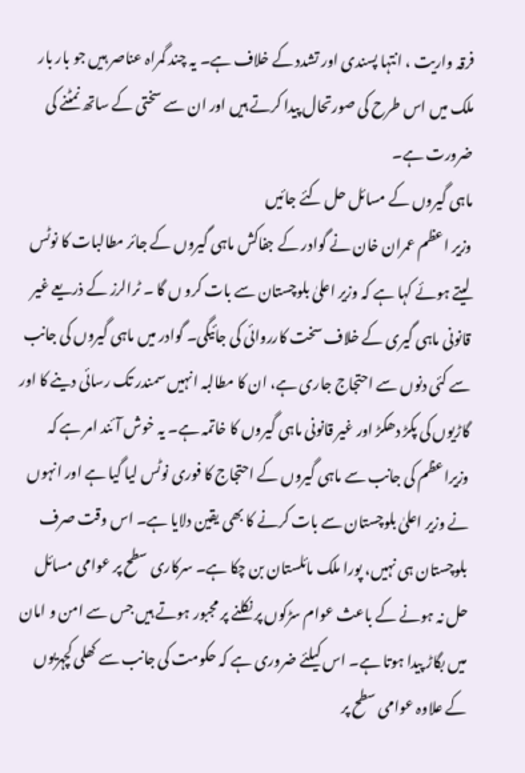فرقہ واریت ، انتہا پسندی اور تشدد کے خلاف ہے۔ یہ چند گمراہ عناصر ہیں جو بار بار ملک میں اس طرح کی صورتحال پیدا کرتے ہیں اور ان سے سختی کے ساتھ نمٹنے کی ضرورت ہے۔
ماہی گیروں کے مسائل حل کئے جائیں
وزیر اعظم عمران خان نے گوادر کے جفاکش ماہی گیروں کے جائر مطالبات کا نوٹس لیتے ہوئے کہا ہے کہ وزیر اعلیٰ بلوچستان سے بات کرو ں گا ۔ ٹرالرز کے ذریعے غیر قانونی ماہی گیری کے خلاف سخت کارروائی کی جائیگی۔ گوادر میں ماہی گیروں کی جانب سے کئی دنوں سے احتجاج جاری ہے، ان کا مطالبہ انہیں سمندر تک رسائی دینے کا اور گاڑیوں کی پکڑ دھکڑ اور غیر قانونی ماہی گیروں کا خاتمہ ہے۔ یہ خوش آئند امر ہے کہ وزیراعظم کی جانب سے ماہی گیروں کے احتجاج کا فوری نوٹس لیا گیا ہے اور انہوں نے وزیر اعلیٰ بلوچستان سے بات کرنے کا بھی یقین دلایا ہے۔ اس وقت صرف بلوچستان ہی نہیں، پورا ملک مائلستان بن چکا ہے۔ سرکاری سطح پر عوامی مسائل حل نہ ہونے کے باعث عوام سڑکوں پر نکلنے پر مجبور ہوتے ہیں جس سے امن و امان میں بگاڑ پیدا ہوتا ہے۔ اس کیلئے ضروری ہے کہ حکومت کی جانب سے کھلی کچہریوں کے علاوہ عوامی سطح پر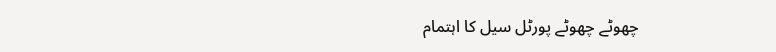چھوٹے چھوٹے پورٹل سیل کا اہتمام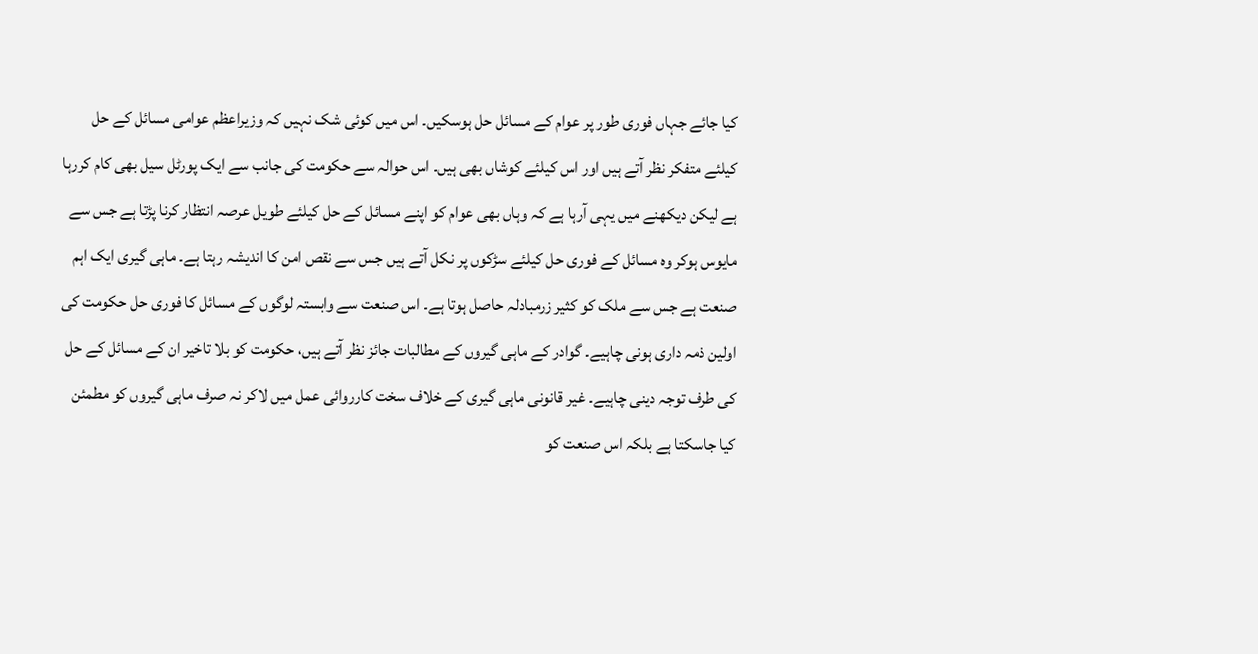کیا جائے جہاں فوری طور پر عوام کے مسائل حل ہوسکیں۔ اس میں کوئی شک نہیں کہ وزیراعظم عوامی مسائل کے حل کیلئے متفکر نظر آتے ہیں اور اس کیلئے کوشاں بھی ہیں۔ اس حوالہ سے حکومت کی جانب سے ایک پورٹل سیل بھی کام کررہا ہے لیکن دیکھنے میں یہی آرہا ہے کہ وہاں بھی عوام کو اپنے مسائل کے حل کیلئے طویل عرصہ انتظار کرنا پڑتا ہے جس سے مایوس ہوکر وہ مسائل کے فوری حل کیلئے سڑکوں پر نکل آتے ہیں جس سے نقص امن کا اندیشہ رہتا ہے۔ ماہی گیری ایک اہم صنعت ہے جس سے ملک کو کثیر زرمبادلہ حاصل ہوتا ہے۔ اس صنعت سے وابستہ لوگوں کے مسائل کا فوری حل حکومت کی اولین ذمہ داری ہونی چاہیے۔ گوادر کے ماہی گیروں کے مطالبات جائز نظر آتے ہیں، حکومت کو بلا تاخیر ان کے مسائل کے حل کی طرف توجہ دینی چاہیے۔ غیر قانونی ماہی گیری کے خلاف سخت کارروائی عمل میں لاکر نہ صرف ماہی گیروں کو مطمئن کیا جاسکتا ہے بلکہ اس صنعت کو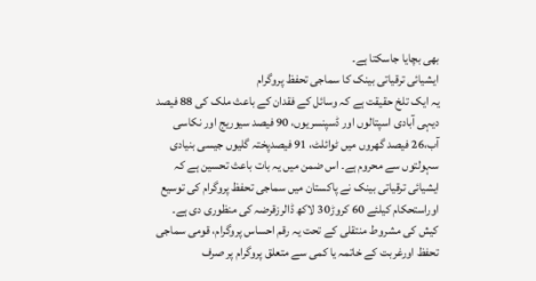بھی بچایا جاسکتا ہے۔
ایشیائی ترقیاتی بینک کا سماجی تحفظ پروگرام
یہ ایک تلخ حقیقت ہے کہ وسائل کے فقدان کے باعث ملک کی 88 فیصد دیہی آبادی اسپتالوں اور ڈسپنسریوں، 90 فیصد سیوریج اور نکاسی آب،26 فیصد گھروں میں ٹوائلٹ، 91 فیصدپختہ گلیوں جیسی بنیادی سہولتوں سے محروم ہے۔ اس ضمن میں یہ بات باعث تحسین ہے کہ ایشیائی ترقیاتی بینک نے پاکستان میں سماجی تحفظ پروگرام کی توسیع اوراستحکام کیلئے 60 کروڑ30 لاکھ ڈالرزقرضہ کی منظوری دی ہے۔ کیش کی مشروط منتقلی کے تحت یہ رقم احساس پروگرام، قومی سماجی تحفظ اورغربت کے خاتمہ یا کمی سے متعلق پروگرام پر صرف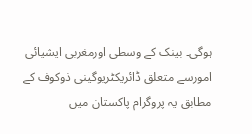ہوگی۔ بینک کے وسطی اورمغربی ایشیائی امورسے متعلق ڈائریکٹریوگینی ذوکوف کے مطابق یہ پروگرام پاکستان میں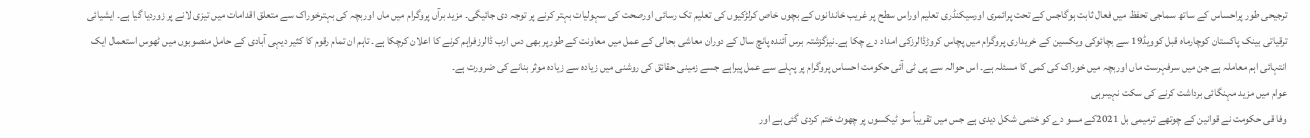ترجیحی طور پراحساس کے ساتھ سماجی تحفظ میں فعال ثابت ہوگاجس کے تحت پرائمری اورسیکنڈری تعلیم اوراس سطح پر غریب خاندانوں کے بچوں خاص کرلڑکیوں کی تعلیم تک رسائی اورصحت کی سہولیات بہتر کرنے پر توجہ دی جائیگی۔ مزید برآں پروگرام میں ماں اوربچہ کی بہترخوراک سے متعلق اقدامات میں تیزی لانے پر زوردیا گیا ہے۔ ایشیائی ترقیاتی بینک پاکستان کوچارماہ قبل کوویڈ19 سے بچائوکی ویکسین کے خریداری پروگرام میں پچاس کروڑڈالرزکی امداد دے چکا ہے۔نیزگزشتہ برس آئندہ پانچ سال کے دوران معاشی بحالی کے عمل میں معاونت کے طورپر بھی دس ارب ڈالرزفراہم کرنے کا اعلان کرچکا ہے۔ تاہم ان تمام رقوم کا کثیر دیہی آبادی کے حامل منصوبوں میں ٹھوس استعمال ایک انتہائی اہم معاملہ ہے جن میں سرفہرست ماں اوربچہ میں خوراک کی کمی کا مسئلہ ہے۔ اس حوالہ سے پی ٹی آئی حکومت احساس پروگرام پر پہلے سے عمل پیراہے جسے زمینی حقائق کی روشنی میں زیادہ سے زیادہ موثر بنانے کی ضرورت ہے۔
عوام میں مزید مہنگائی برداشت کرنے کی سکت نہیںرہی
وفا قی حکومت نے قوانین کے چوتھے ترمیمی بل 2021کے مسو دے کو ختمی شکل دیدی ہے جس میں تقریباً سو ٹیکسوں پر چھوٹ ختم کردی گئی ہے اور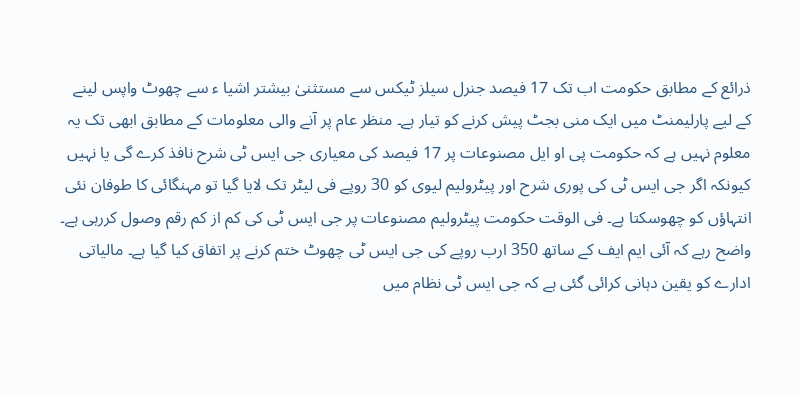ذرائع کے مطابق حکومت اب تک 17 فیصد جنرل سیلز ٹیکس سے مستثنیٰ بیشتر اشیا ء سے چھوٹ واپس لینے کے لیے پارلیمنٹ میں ایک منی بجٹ پیش کرنے کو تیار ہے۔ منظر عام پر آنے والی معلومات کے مطابق ابھی تک یہ معلوم نہیں ہے کہ حکومت پی او ایل مصنوعات پر 17 فیصد کی معیاری جی ایس ٹی شرح نافذ کرے گی یا نہیں کیونکہ اگر جی ایس ٹی کی پوری شرح اور پیٹرولیم لیوی کو 30 روپے فی لیٹر تک لایا گیا تو مہنگائی کا طوفان نئی انتہاؤں کو چھوسکتا ہے۔ فی الوقت حکومت پیٹرولیم مصنوعات پر جی ایس ٹی کی کم از کم رقم وصول کررہی ہے۔ واضح رہے کہ آئی ایم ایف کے ساتھ 350 ارب روپے کی جی ایس ٹی چھوٹ ختم کرنے پر اتفاق کیا گیا ہے۔ مالیاتی ادارے کو یقین دہانی کرائی گئی ہے کہ جی ایس ٹی نظام میں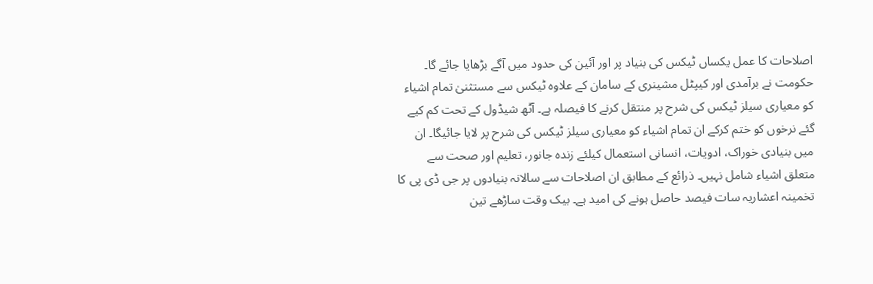اصلاحات کا عمل یکساں ٹیکس کی بنیاد پر اور آئین کی حدود میں آگے بڑھایا جائے گا۔ حکومت نے برآمدی اور کیپٹل مشینری کے سامان کے علاوہ ٹیکس سے مستثنیٰ تمام اشیاء کو معیاری سیلز ٹیکس کی شرح پر منتقل کرنے کا فیصلہ ہے۔ آٹھ شیڈول کے تحت کم کیے گئے نرخوں کو ختم کرکے ان تمام اشیاء کو معیاری سیلز ٹیکس کی شرح پر لایا جائیگا۔ ان میں بنیادی خوراک، ادویات، انسانی استعمال کیلئے زندہ جانور، تعلیم اور صحت سے متعلق اشیاء شامل نہیں۔ ذرائع کے مطابق ان اصلاحات سے سالانہ بنیادوں پر جی ڈی پی کا تخمینہ اعشاریہ سات فیصد حاصل ہونے کی امید ہے۔ بیک وقت ساڑھے تین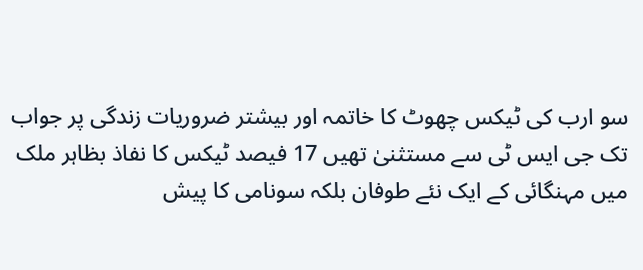سو ارب کی ٹیکس چھوٹ کا خاتمہ اور بیشتر ضروریات زندگی پر جواب تک جی ایس ٹی سے مستثنیٰ تھیں 17 فیصد ٹیکس کا نفاذ بظاہر ملک میں مہنگائی کے ایک نئے طوفان بلکہ سونامی کا پیش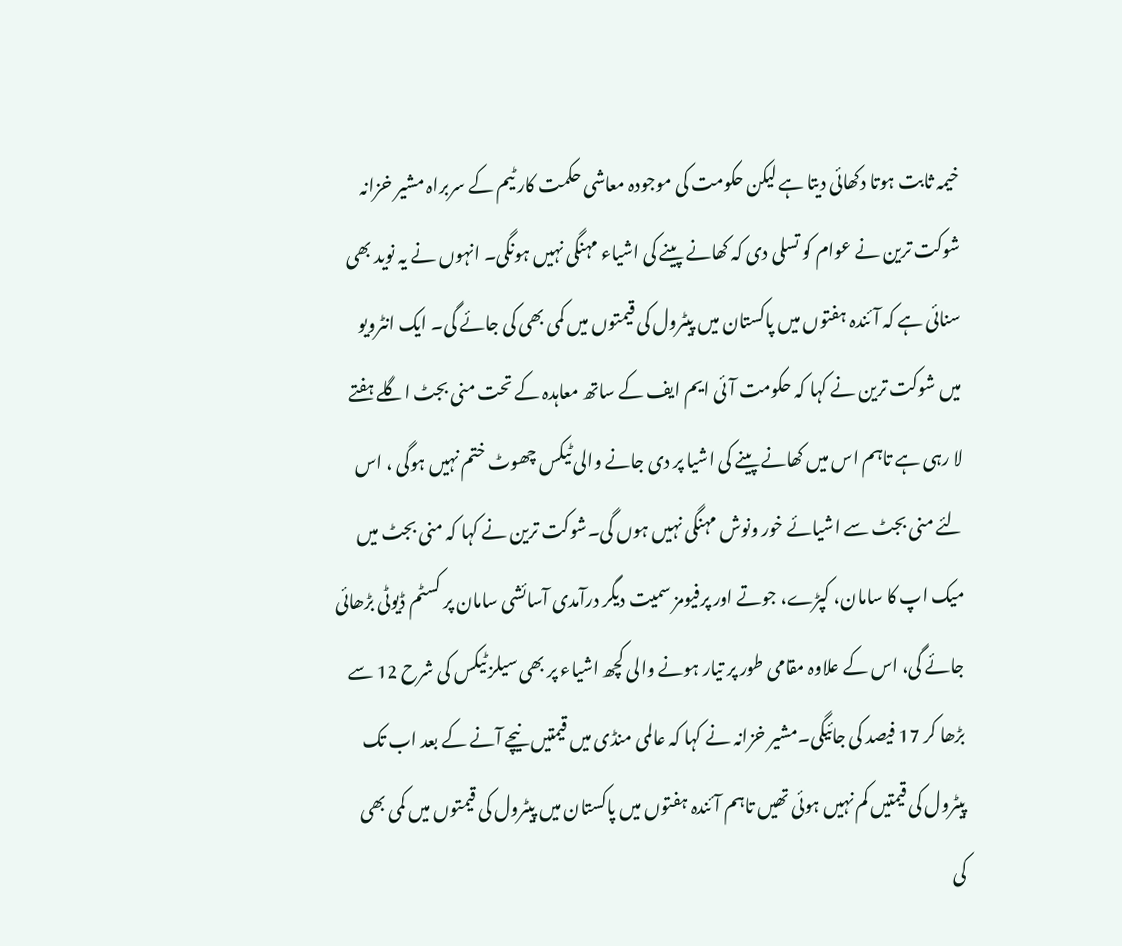خیمہ ثابت ہوتا دکھائی دیتا ہے لیکن حکومت کی موجودہ معاشی حکمت کار ٹیم کے سربراہ مشیر خزانہ شوکت ترین نے عوام کو تسلی دی کہ کھانے پینے کی اشیاء مہنگی نہیں ہونگی۔ انہوں نے یہ نوید بھی سنائی ہے کہ آئندہ ہفتوں میں پاکستان میں پیٹرول کی قیمتوں میں کمی بھی کی جائے گی۔ ایک انٹرویو میں شوکت ترین نے کہا کہ حکومت آئی ایم ایف کے ساتھ معاہدہ کے تحت منی بجٹ اگلے ہفتے لا رہی ہے تاہم اس میں کھانے پینے کی اشیا پر دی جانے والی ٹیکس چھوٹ ختم نہیں ہوگی ، اس لئے منی بجٹ سے اشیائے خور ونوش مہنگی نہیں ہوں گی۔شوکت ترین نے کہا کہ منی بجٹ میں میک اپ کا سامان، کپڑے، جوتے اور پرفیومز سمیت دیگر درآمدی آسائشی سامان پر کسٹم ڈیوٹی بڑھائی جائے گی، اس کے علاوہ مقامی طور پر تیار ہونے والی کچھ اشیاء پر بھی سیلز ٹیکس کی شرح 12 سے بڑھا کر 17 فیصد کی جائیگی۔مشیر خزانہ نے کہا کہ عالمی منڈی میں قیمتیں نیچے آنے کے بعد اب تک پیٹرول کی قیمتیں کم نہیں ہوئی تھیں تاہم آئندہ ہفتوں میں پاکستان میں پیٹرول کی قیمتوں میں کمی بھی کی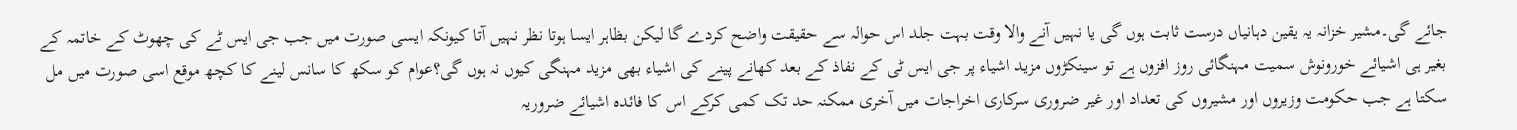جائے گی۔مشیر خزانہ یہ یقین دہانیاں درست ثابت ہوں گی یا نہیں آنے والا وقت بہت جلد اس حوالہ سے حقیقت واضح کردے گا لیکن بظاہر ایسا ہوتا نظر نہیں آتا کیونکہ ایسی صورت میں جب جی ایس ٹے کی چھوٹ کے خاتمہ کے بغیر ہی اشیائے خورونوش سمیت مہنگائی روز افزوں ہے تو سینکڑوں مزید اشیاء پر جی ایس ٹی کے نفاذ کے بعد کھانے پینے کی اشیاء بھی مزید مہنگی کیوں نہ ہوں گی؟عوام کو سکھ کا سانس لینے کا کچھ موقع اسی صورت میں مل سکتا ہے جب حکومت وزیروں اور مشیروں کی تعداد اور غیر ضروری سرکاری اخراجات میں آخری ممکنہ حد تک کمی کرکے اس کا فائدہ اشیائے ضروریہ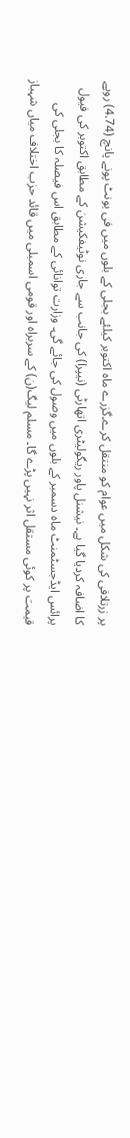پر زرتلافی کی شکل میں عوام کو منتقل کرے۔گزرے ماہ اکتوبر کیلئے بجلی کے بلوں میں فی یونٹ پونے پانچ (4.74) روپے کا اضافہ کردیا گیا ہے۔ نیشنل پاور ریگولیٹری اتھارٹی (نیپرا) کی جانب سے جاری نوٹیفکیشن کے مطابق اکتوبر کی فیول پرائس ایڈجسٹمنٹ ماہ دسمبر کے بلوں میں وصول کی جائے گی۔ وزارت توانائی کے مطابق اس فیصلہ کا بجلی کی قیمت پر کوئی مستقل اثر نہیں پڑے گا۔ مسلم لیگ(ن) کے سربراہ اور قومی اسمبلی میں قائد حزب اختلاف میاں شہباز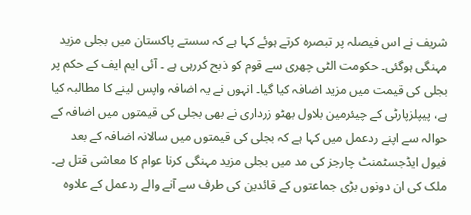شریف نے اس فیصلہ پر تبصرہ کرتے ہوئے کہا ہے کہ سستے پاکستان میں بجلی مزید مہنگی ہوگئی۔ حکومت الٹی چھری سے قوم کو ذبح کررہی ہے ۔ آئی ایم ایف کے حکم پر بجلی کی قیمت میں مزید اضافہ کیا گیا۔ انہوں نے یہ اضافہ واپس لینے کا مطالبہ کیا ہے، پیپلزپارٹی کے چیئرمین بلاول بھٹو زرداری نے بھی بجلی کی قیمتوں میں اضافہ کے حوالہ سے اپنے ردعمل میں کہا ہے کہ بجلی کی قیمتوں میں سالانہ اضافہ کے بعد فیول ایڈجسٹمنٹ چارجز کی مد میں بجلی مزید مہنگی کرنا عوام کا معاشی قتل ہے۔ ملک کی ان دونوں بڑی جماعتوں کے قائدین کی طرف سے آنے والے ردعمل کے علاوہ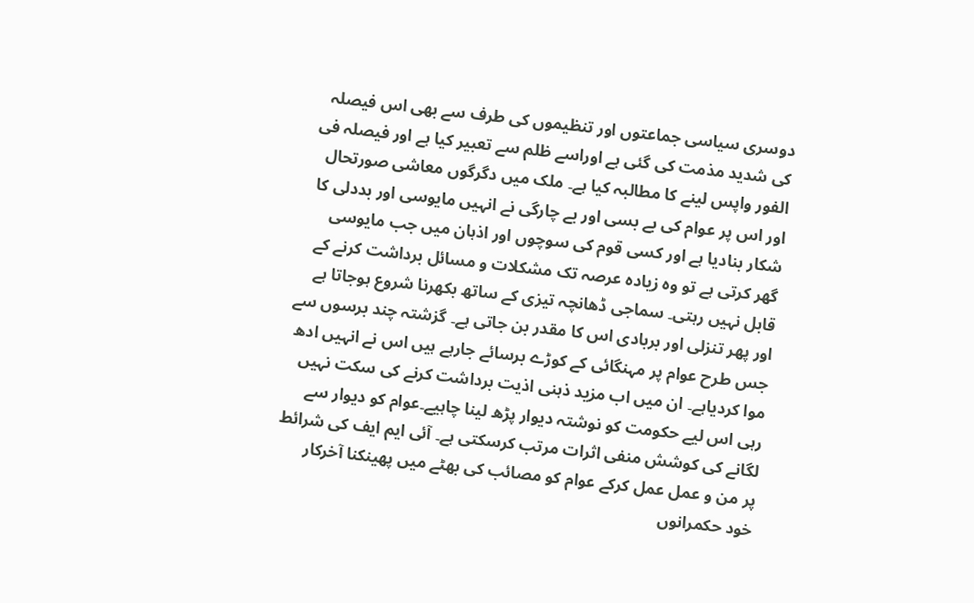دوسری سیاسی جماعتوں اور تنظیموں کی طرف سے بھی اس فیصلہ کی شدید مذمت کی گئی ہے اوراسے ظلم سے تعبیر کیا ہے اور فیصلہ فی الفور واپس لینے کا مطالبہ کیا ہے۔ ملک میں دگرگوں معاشی صورتحال اور اس پر عوام کی بے بسی اور بے چارگی نے انہیں مایوسی اور بددلی کا شکار بنادیا ہے اور کسی قوم کی سوچوں اور اذہان میں جب مایوسی گھر کرتی ہے تو وہ زیادہ عرصہ تک مشکلات و مسائل برداشت کرنے کے قابل نہیں رہتی۔ سماجی ڈھانچہ تیزی کے ساتھ بکھرنا شروع ہوجاتا ہے اور پھر تنزلی اور بربادی اس کا مقدر بن جاتی ہے۔ گزشتہ چند برسوں سے جس طرح عوام پر مہنگائی کے کوڑے برسائے جارہے ہیں اس نے انہیں ادھ موا کردیاہے۔ ان میں اب مزید ذہنی اذیت برداشت کرنے کی سکت نہیں رہی اس لیے حکومت کو نوشتہ دیوار پڑھ لینا چاہیے۔عوام کو دیوار سے لگانے کی کوشش منفی اثرات مرتب کرسکتی ہے۔ آئی ایم ایف کی شرائط پر من و عمل عمل کرکے عوام کو مصائب کی بھٹے میں پھینکنا آخرکار خود حکمرانوں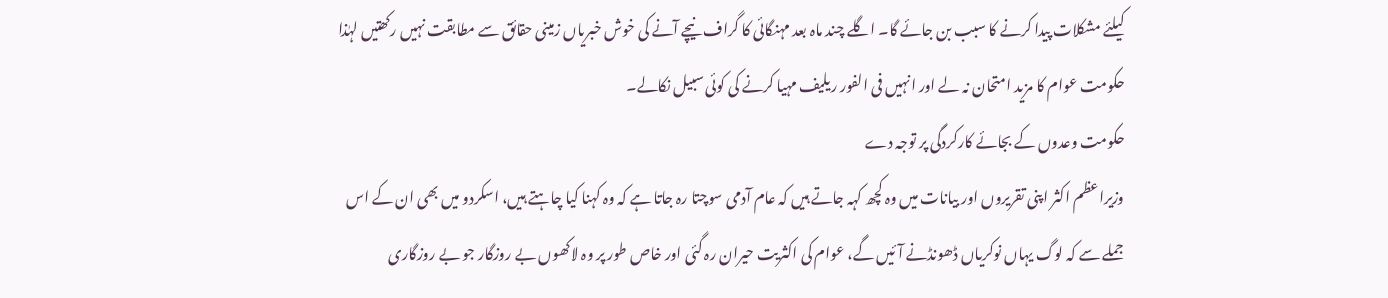کیلئے مشکلات پیدا کرنے کا سبب بن جائے گا۔ اگلے چند ماہ بعد مہنگائی کا گراف نیچے آنے کی خوش خبریاں زمینی حقائق سے مطابقت نہیں رکھتیں لہٰذا حکومت عوام کا مزید امتحان نہ لے اور انہیں فی الفور ریلیف مہیا کرنے کی کوئی سبیل نکالے۔
حکومت وعدوں کے بجائے کارکردگی پر توجہ دے
وزیراعظم اکثر اپنی تقریروں اور بیانات میں وہ کچھ کہہ جاتے ہیں کہ عام آدمی سوچتا رہ جاتا ہے کہ وہ کہنا کیا چاہتے ہیں، اسکردو میں بھی ان کے اس جملے سے کہ لوگ یہاں نوکریاں ڈھونڈنے آئیں گے، عوام کی اکثریت حیران رہ گئی اور خاص طور پر وہ لاکھوں بے روزگار جو بے روزگاری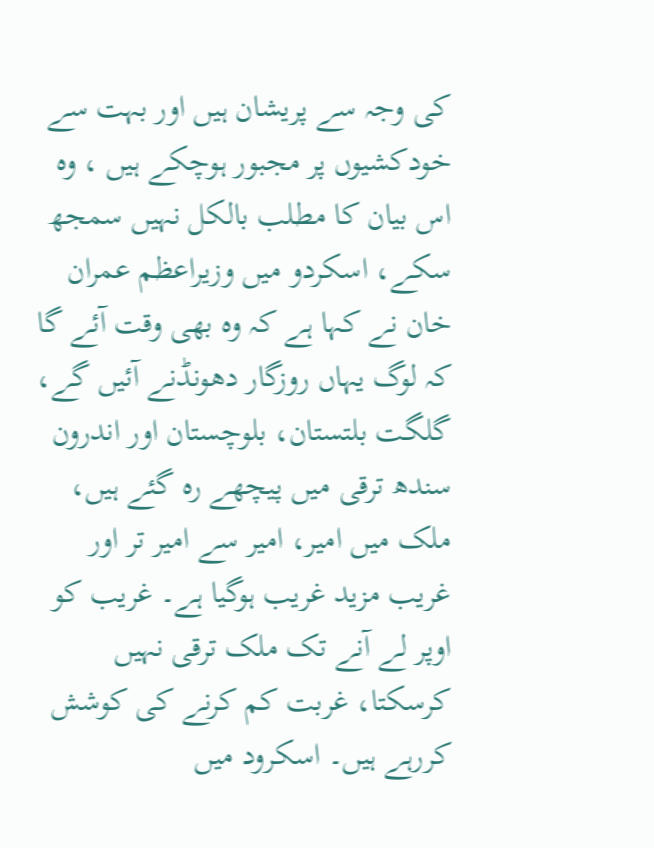کی وجہ سے پریشان ہیں اور بہت سے خودکشیوں پر مجبور ہوچکے ہیں ، وہ اس بیان کا مطلب بالکل نہیں سمجھ سکے، اسکردو میں وزیراعظم عمران خان نے کہا ہے کہ وہ بھی وقت آئے گا کہ لوگ یہاں روزگار دھونڈنے آئیں گے، گلگت بلتستان، بلوچستان اور اندرون سندھ ترقی میں پیچھے رہ گئے ہیں، ملک میں امیر، امیر سے امیر تر اور غریب مزید غریب ہوگیا ہے۔ غریب کو اوپر لے آنے تک ملک ترقی نہیں کرسکتا، غربت کم کرنے کی کوشش کررہے ہیں۔ اسکرود میں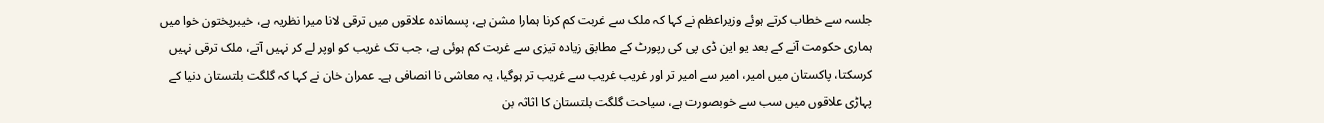جلسہ سے خطاب کرتے ہوئے وزیراعظم نے کہا کہ ملک سے غربت کم کرنا ہمارا مشن ہے، پسماندہ علاقوں میں ترقی لانا میرا نظریہ ہے، خیبرپختون خوا میں ہماری حکومت آنے کے بعد یو این ڈی پی کی رپورٹ کے مطابق زیادہ تیزی سے غربت کم ہوئی ہے، جب تک غریب کو اوپر لے کر نہیں آتے، ملک ترقی نہیں کرسکتا، پاکستان میں امیر، امیر سے امیر تر اور غریب غریب سے غریب تر ہوگیا، یہ معاشی نا انصافی ہے۔ عمران خان نے کہا کہ گلگت بلتستان دنیا کے پہاڑی علاقوں میں سب سے خوبصورت ہے، سیاحت گلگت بلتستان کا اثاثہ بن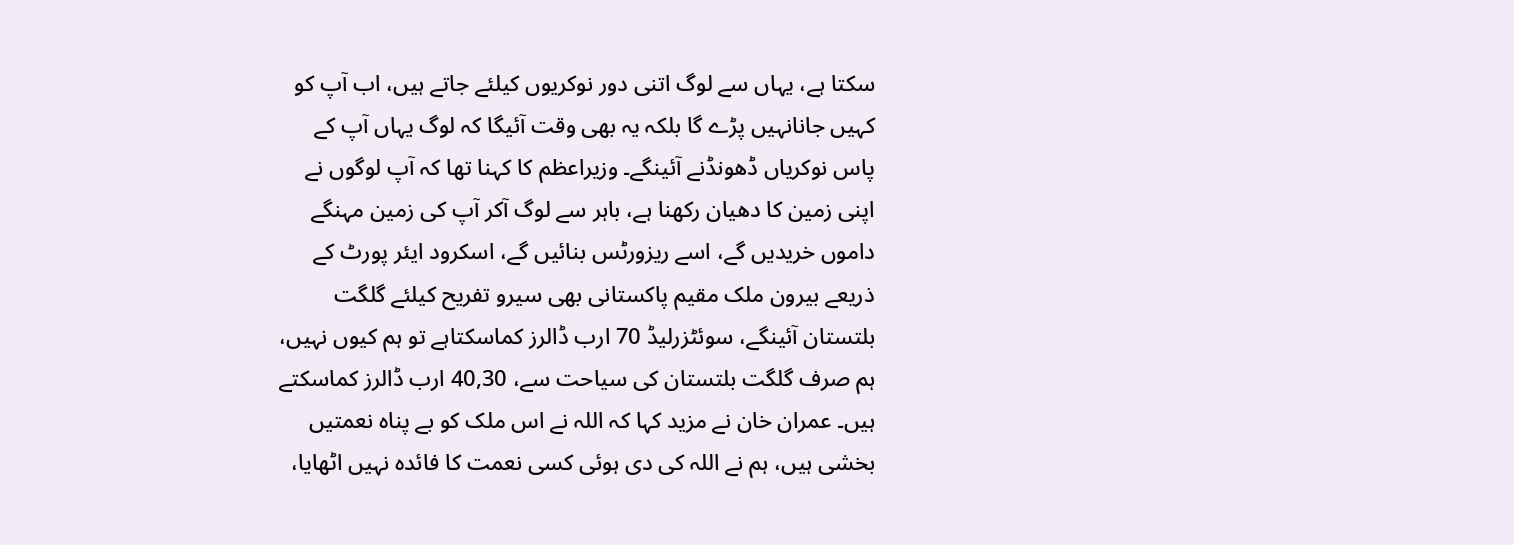سکتا ہے، یہاں سے لوگ اتنی دور نوکریوں کیلئے جاتے ہیں، اب آپ کو کہیں جانانہیں پڑے گا بلکہ یہ بھی وقت آئیگا کہ لوگ یہاں آپ کے پاس نوکریاں ڈھونڈنے آئینگے۔ وزیراعظم کا کہنا تھا کہ آپ لوگوں نے اپنی زمین کا دھیان رکھنا ہے، باہر سے لوگ آکر آپ کی زمین مہنگے داموں خریدیں گے، اسے ریزورٹس بنائیں گے، اسکرود ایئر پورٹ کے ذریعے بیرون ملک مقیم پاکستانی بھی سیرو تفریح کیلئے گلگت بلتستان آئینگے، سوئٹزرلیڈ 70 ارب ڈالرز کماسکتاہے تو ہم کیوں نہیں، ہم صرف گلگت بلتستان کی سیاحت سے، 40,30 ارب ڈالرز کماسکتے ہیں۔ عمران خان نے مزید کہا کہ اللہ نے اس ملک کو بے پناہ نعمتیں بخشی ہیں، ہم نے اللہ کی دی ہوئی کسی نعمت کا فائدہ نہیں اٹھایا،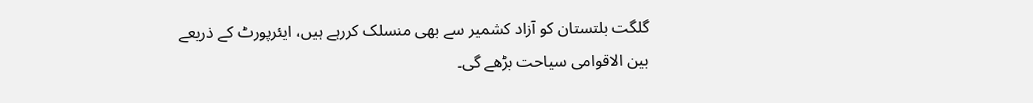گلگت بلتستان کو آزاد کشمیر سے بھی منسلک کررہے ہیں، ایئرپورٹ کے ذریعے بین الاقوامی سیاحت بڑھے گی۔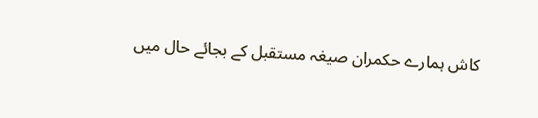کاش ہمارے حکمران صیغہ مستقبل کے بجائے حال میں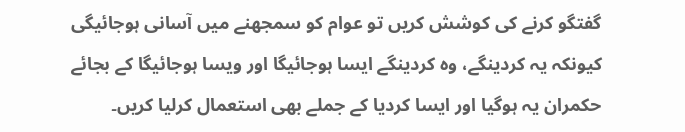گفتگو کرنے کی کوشش کریں تو عوام کو سمجھنے میں آسانی ہوجائیگی کیونکہ یہ کردینگے، وہ کردینگے ایسا ہوجائیگا اور ویسا ہوجائیگا کے بجائے حکمران یہ ہوگیا اور ایسا کردیا کے جملے بھی استعمال کرلیا کریں۔